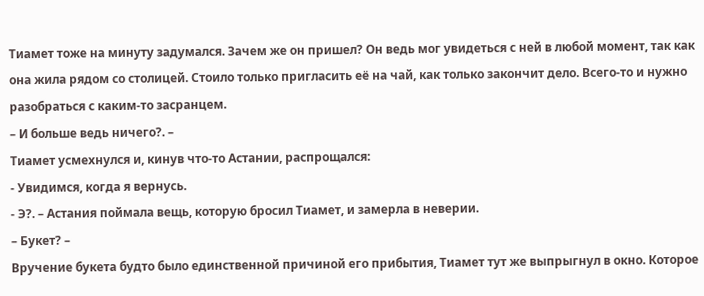Тиамет тоже на минуту задумался. Зачем же он пришел? Он ведь мог увидеться с ней в любой момент, так как она жила рядом со столицей. Стоило только пригласить её на чай, как только закончит дело. Всего-то и нужно разобраться с каким-то засранцем.
– И больше ведь ничего?. –
Тиамет усмехнулся и, кинув что-то Астании, распрощался:
- Увидимся, когда я вернусь.
- Э?. – Астания поймала вещь, которую бросил Тиамет, и замерла в неверии.
– Букет? –
Вручение букета будто было единственной причиной его прибытия, Тиамет тут же выпрыгнул в окно. Которое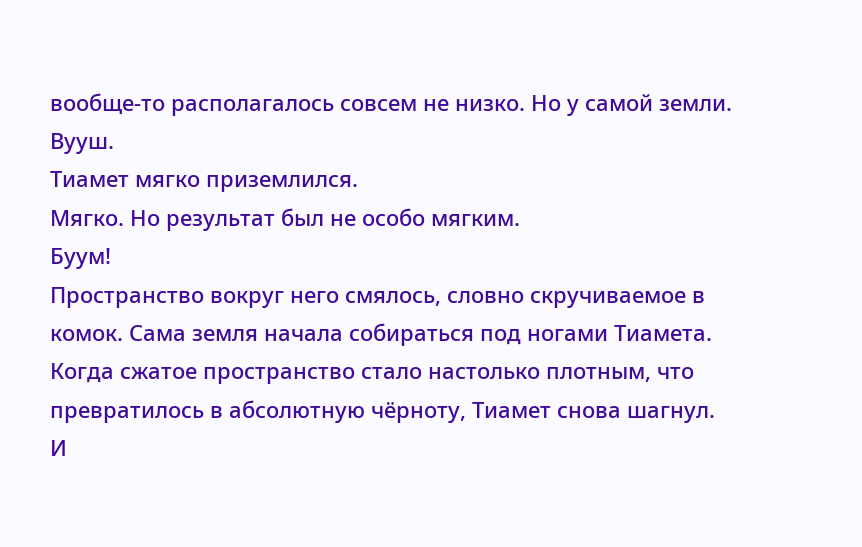вообще-то располагалось совсем не низко. Но у самой земли.
Вууш.
Тиамет мягко приземлился.
Мягко. Но результат был не особо мягким.
Буум!
Пространство вокруг него смялось, словно скручиваемое в комок. Сама земля начала собираться под ногами Тиамета. Когда сжатое пространство стало настолько плотным, что превратилось в абсолютную чёрноту, Тиамет снова шагнул.
И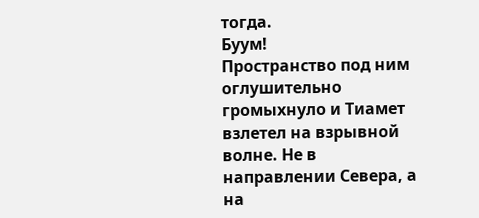тогда.
Буум!
Пространство под ним оглушительно громыхнуло и Тиамет взлетел на взрывной волне. Не в направлении Севера, а на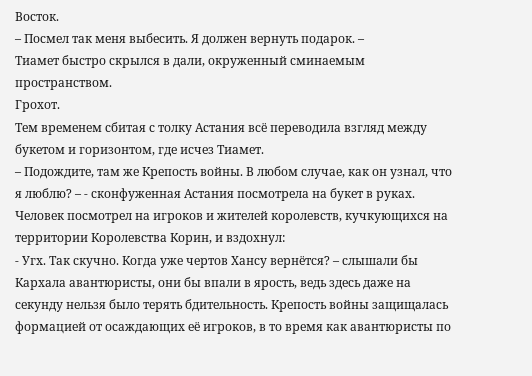Восток.
– Посмел так меня выбесить. Я должен вернуть подарок. –
Тиамет быстро скрылся в дали, окруженный сминаемым пространством.
Грохот.
Тем временем сбитая с толку Астания всё переводила взгляд между букетом и горизонтом, где исчез Тиамет.
– Подождите, там же Крепость войны. В любом случае, как он узнал, что я люблю? – - сконфуженная Астания посмотрела на букет в руках.
Человек посмотрел на игроков и жителей королевств, кучкующихся на территории Королевства Корин, и вздохнул:
- Угх. Так скучно. Когда уже чертов Хансу вернётся? – слышали бы Кархала авантюристы, они бы впали в ярость, ведь здесь даже на секунду нельзя было терять бдительность. Крепость войны защищалась формацией от осаждающих её игроков, в то время как авантюристы по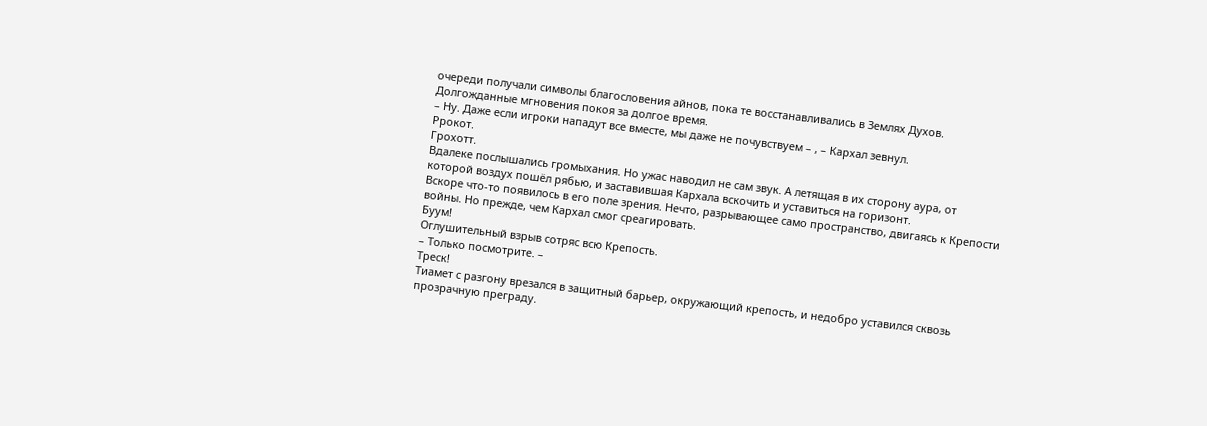очереди получали символы благословения айнов, пока те восстанавливались в Землях Духов. Долгожданные мгновения покоя за долгое время.
– Ну. Даже если игроки нападут все вместе, мы даже не почувствуем – , – Кархал зевнул.
Ррокот.
Грохотт.
Вдалеке послышались громыхания. Но ужас наводил не сам звук. А летящая в их сторону аура, от которой воздух пошёл рябью, и заставившая Кархала вскочить и уставиться на горизонт.
Вскоре что-то появилось в его поле зрения. Нечто, разрывающее само пространство, двигаясь к Крепости войны. Но прежде, чем Кархал смог среагировать.
Буум!
Оглушительный взрыв сотряс всю Крепость.
– Только посмотрите. –
Треск!
Тиамет с разгону врезался в защитный барьер, окружающий крепость, и недобро уставился сквозь прозрачную преграду.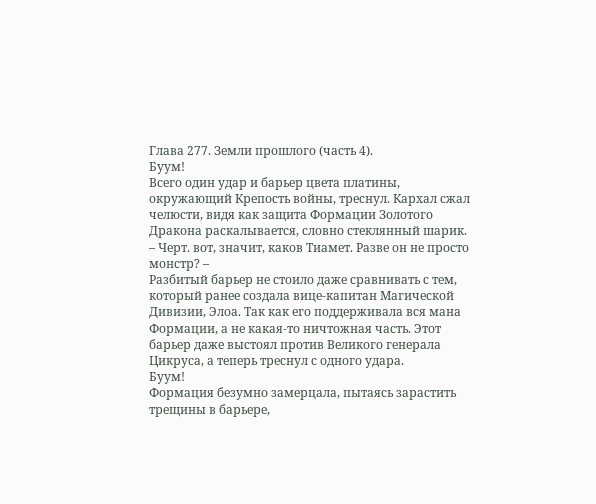Глава 277. Земли прошлого (часть 4).
Буум!
Всего один удар и барьер цвета платины, окружающий Крепость войны, треснул. Кархал сжал челюсти, видя как защита Формации Золотого Дракона раскалывается, словно стеклянный шарик.
– Черт. вот, значит, каков Тиамет. Разве он не просто монстр? –
Разбитый барьер не стоило даже сравнивать с тем, который ранее создала вице-капитан Магической Дивизии, Элоа. Так как его поддерживала вся мана Формации, а не какая-то ничтожная часть. Этот барьер даже выстоял против Великого генерала Цикруса, а теперь треснул с одного удара.
Буум!
Формация безумно замерцала, пытаясь зарастить трещины в барьере,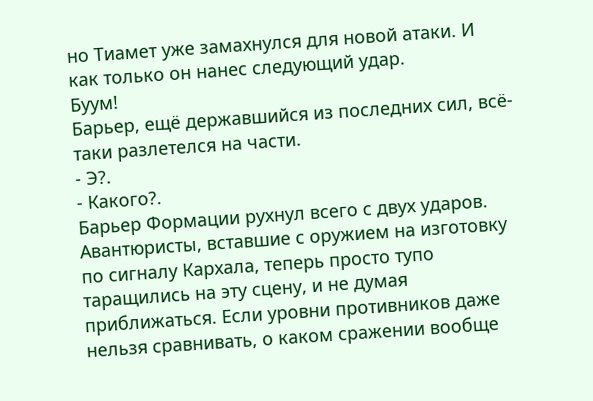но Тиамет уже замахнулся для новой атаки. И как только он нанес следующий удар.
Буум!
Барьер, ещё державшийся из последних сил, всё-таки разлетелся на части.
- Э?.
- Какого?.
Барьер Формации рухнул всего с двух ударов. Авантюристы, вставшие с оружием на изготовку по сигналу Кархала, теперь просто тупо таращились на эту сцену, и не думая приближаться. Если уровни противников даже нельзя сравнивать, о каком сражении вообще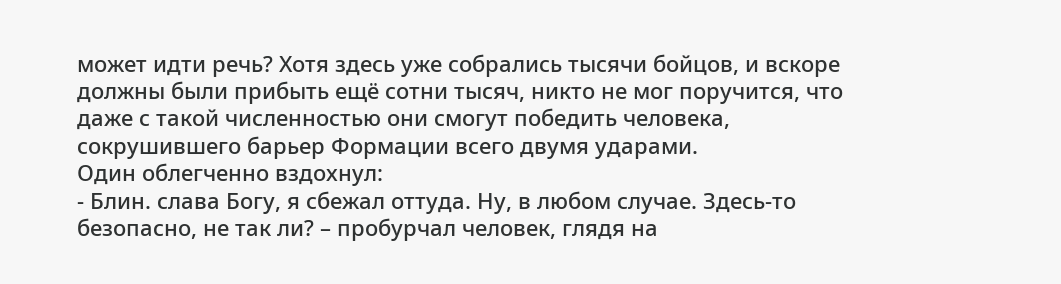может идти речь? Хотя здесь уже собрались тысячи бойцов, и вскоре должны были прибыть ещё сотни тысяч, никто не мог поручится, что даже с такой численностью они смогут победить человека, сокрушившего барьер Формации всего двумя ударами.
Один облегченно вздохнул:
- Блин. слава Богу, я сбежал оттуда. Ну, в любом случае. Здесь-то безопасно, не так ли? – пробурчал человек, глядя на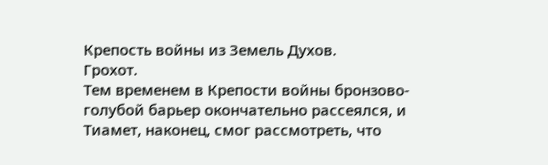Крепость войны из Земель Духов.
Грохот.
Тем временем в Крепости войны бронзово-голубой барьер окончательно рассеялся, и Тиамет, наконец, смог рассмотреть, что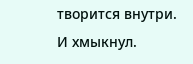творится внутри.
И хмыкнул.